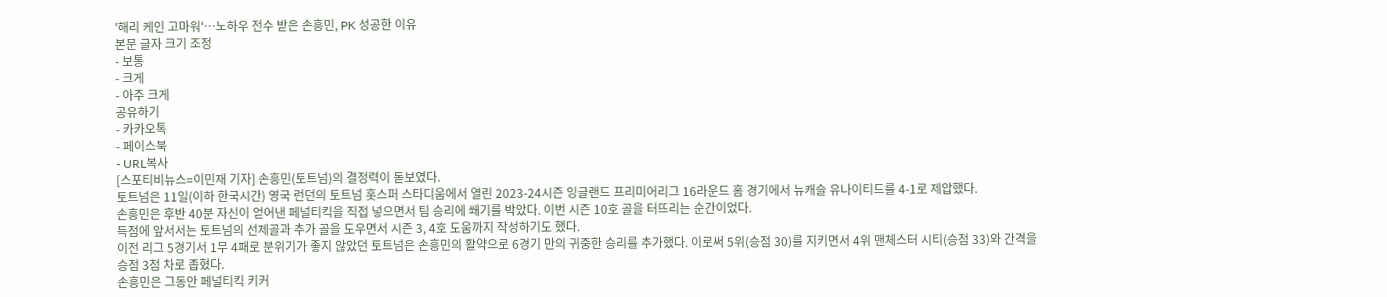'해리 케인 고마워'…노하우 전수 받은 손흥민, PK 성공한 이유
본문 글자 크기 조정
- 보통
- 크게
- 아주 크게
공유하기
- 카카오톡
- 페이스북
- URL복사
[스포티비뉴스=이민재 기자] 손흥민(토트넘)의 결정력이 돋보였다.
토트넘은 11일(이하 한국시간) 영국 런던의 토트넘 홋스퍼 스타디움에서 열린 2023-24시즌 잉글랜드 프리미어리그 16라운드 홈 경기에서 뉴캐슬 유나이티드를 4-1로 제압했다.
손흥민은 후반 40분 자신이 얻어낸 페널티킥을 직접 넣으면서 팀 승리에 쐐기를 박았다. 이번 시즌 10호 골을 터뜨리는 순간이었다.
득점에 앞서서는 토트넘의 선제골과 추가 골을 도우면서 시즌 3, 4호 도움까지 작성하기도 했다.
이전 리그 5경기서 1무 4패로 분위기가 좋지 않았던 토트넘은 손흥민의 활약으로 6경기 만의 귀중한 승리를 추가했다. 이로써 5위(승점 30)를 지키면서 4위 맨체스터 시티(승점 33)와 간격을 승점 3점 차로 좁혔다.
손흥민은 그동안 페널티킥 키커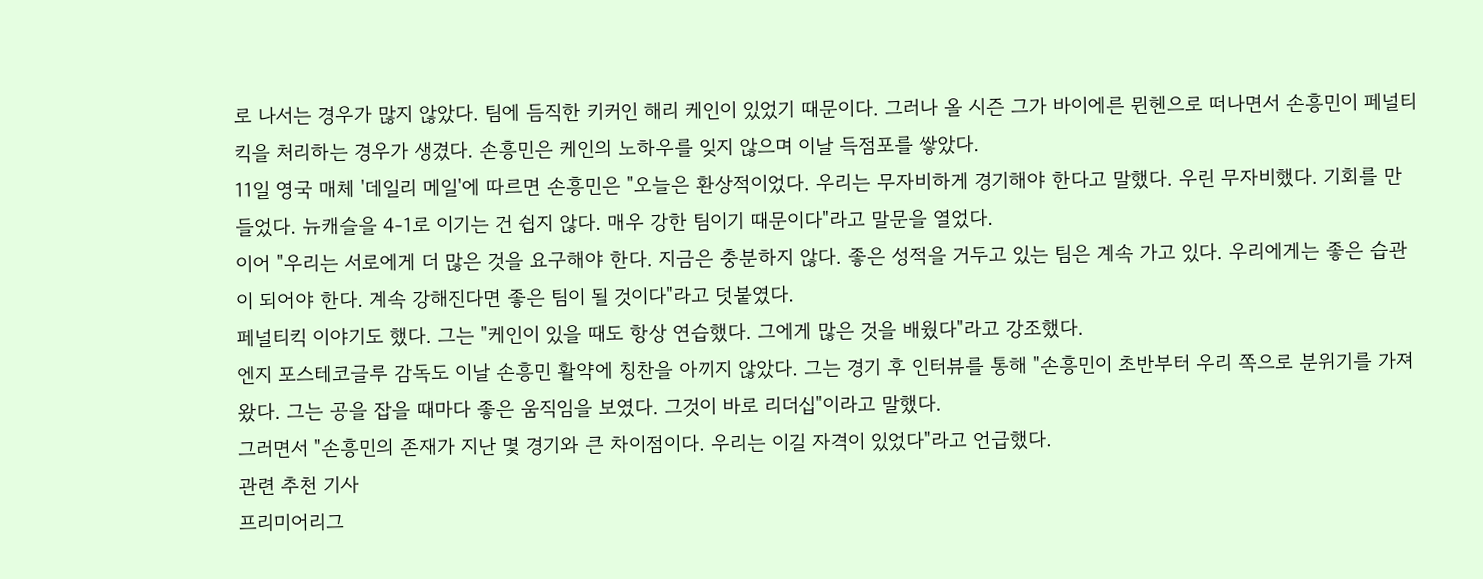로 나서는 경우가 많지 않았다. 팀에 듬직한 키커인 해리 케인이 있었기 때문이다. 그러나 올 시즌 그가 바이에른 뮌헨으로 떠나면서 손흥민이 페널티킥을 처리하는 경우가 생겼다. 손흥민은 케인의 노하우를 잊지 않으며 이날 득점포를 쌓았다.
11일 영국 매체 '데일리 메일'에 따르면 손흥민은 "오늘은 환상적이었다. 우리는 무자비하게 경기해야 한다고 말했다. 우린 무자비했다. 기회를 만들었다. 뉴캐슬을 4-1로 이기는 건 쉽지 않다. 매우 강한 팀이기 때문이다"라고 말문을 열었다.
이어 "우리는 서로에게 더 많은 것을 요구해야 한다. 지금은 충분하지 않다. 좋은 성적을 거두고 있는 팀은 계속 가고 있다. 우리에게는 좋은 습관이 되어야 한다. 계속 강해진다면 좋은 팀이 될 것이다"라고 덧붙였다.
페널티킥 이야기도 했다. 그는 "케인이 있을 때도 항상 연습했다. 그에게 많은 것을 배웠다"라고 강조했다.
엔지 포스테코글루 감독도 이날 손흥민 활약에 칭찬을 아끼지 않았다. 그는 경기 후 인터뷰를 통해 "손흥민이 초반부터 우리 쪽으로 분위기를 가져왔다. 그는 공을 잡을 때마다 좋은 움직임을 보였다. 그것이 바로 리더십"이라고 말했다.
그러면서 "손흥민의 존재가 지난 몇 경기와 큰 차이점이다. 우리는 이길 자격이 있었다"라고 언급했다.
관련 추천 기사
프리미어리그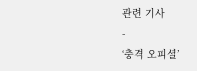관련 기사
-
‘충격 오피셜’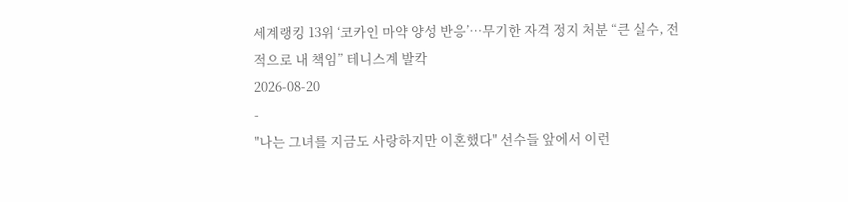세계랭킹 13위 ‘코카인 마약 양성 반응’…무기한 자격 정지 처분 “큰 실수, 전적으로 내 책임” 테니스계 발칵
2026-08-20
-
"나는 그녀를 지금도 사랑하지만 이혼했다" 선수들 앞에서 이런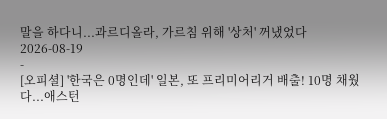말을 하다니...과르디올라, 가르침 위해 '상처' 꺼냈었다
2026-08-19
-
[오피셜] '한국은 0명인데' 일본, 또 프리미어리거 배출! 10명 채웠다...애스턴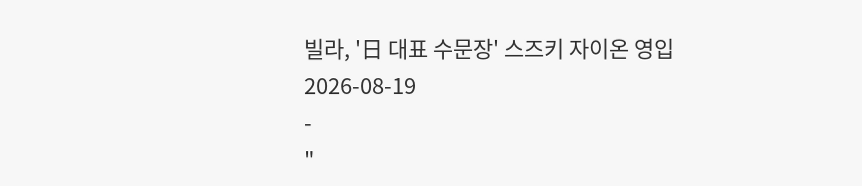빌라, '日 대표 수문장' 스즈키 자이온 영입
2026-08-19
-
"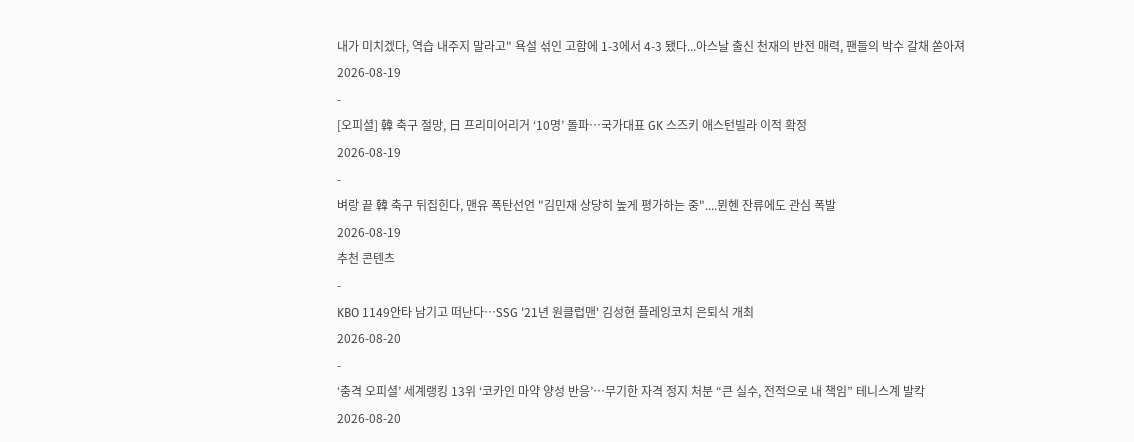내가 미치겠다, 역습 내주지 말라고" 욕설 섞인 고함에 1-3에서 4-3 됐다...아스날 출신 천재의 반전 매력, 팬들의 박수 갈채 쏟아져
2026-08-19
-
[오피셜] 韓 축구 절망, 日 프리미어리거 ‘10명’ 돌파…국가대표 GK 스즈키 애스턴빌라 이적 확정
2026-08-19
-
벼랑 끝 韓 축구 뒤집힌다, 맨유 폭탄선언 "김민재 상당히 높게 평가하는 중"....뮌헨 잔류에도 관심 폭발
2026-08-19
추천 콘텐츠
-
KBO 1149안타 남기고 떠난다…SSG '21년 원클럽맨' 김성현 플레잉코치 은퇴식 개최
2026-08-20
-
‘충격 오피셜’ 세계랭킹 13위 ‘코카인 마약 양성 반응’…무기한 자격 정지 처분 “큰 실수, 전적으로 내 책임” 테니스계 발칵
2026-08-20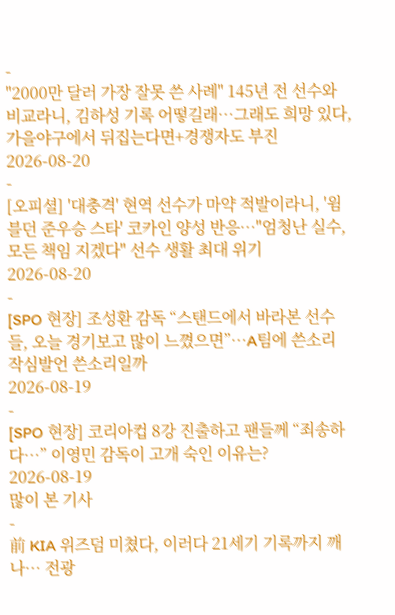-
"2000만 달러 가장 잘못 쓴 사례" 145년 전 선수와 비교라니, 김하성 기록 어떻길래…그래도 희망 있다, 가을야구에서 뒤집는다면+경쟁자도 부진
2026-08-20
-
[오피셜] '대충격' 현역 선수가 마약 적발이라니, '윔블던 준우승 스타' 코카인 양성 반응…"엄청난 실수, 모든 책임 지겠다" 선수 생활 최대 위기
2026-08-20
-
[SPO 현장] 조성환 감독 “스탠드에서 바라본 선수들, 오늘 경기보고 많이 느꼈으면”…A팀에 쓴소리 작심발언 쓴소리일까
2026-08-19
-
[SPO 현장] 코리아컵 8강 진출하고 팬들께 “죄송하다…” 이영민 감독이 고개 숙인 이유는?
2026-08-19
많이 본 기사
-
前 KIA 위즈덤 미쳤다, 이러다 21세기 기록까지 깨나… 전광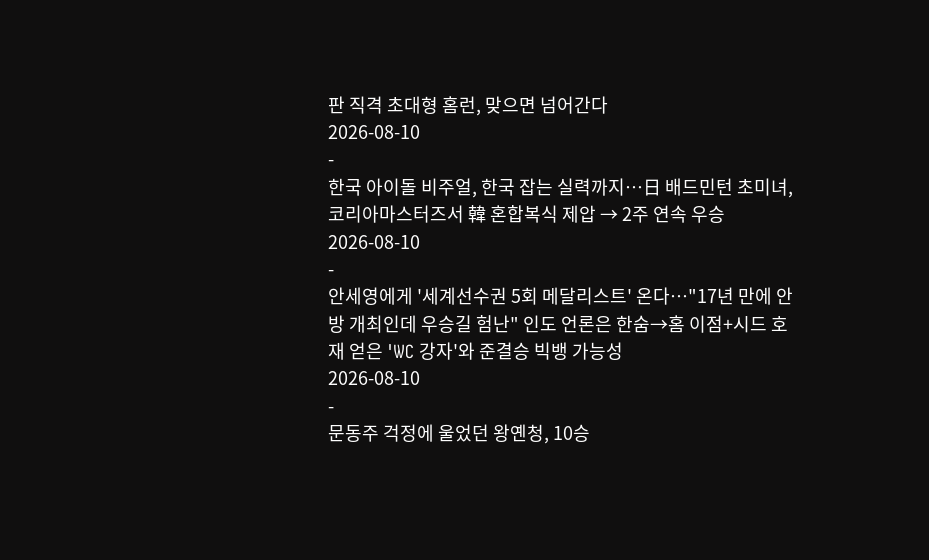판 직격 초대형 홈런, 맞으면 넘어간다
2026-08-10
-
한국 아이돌 비주얼, 한국 잡는 실력까지…日 배드민턴 초미녀, 코리아마스터즈서 韓 혼합복식 제압 → 2주 연속 우승
2026-08-10
-
안세영에게 '세계선수권 5회 메달리스트' 온다…"17년 만에 안방 개최인데 우승길 험난" 인도 언론은 한숨→홈 이점+시드 호재 얻은 'WC 강자'와 준결승 빅뱅 가능성
2026-08-10
-
문동주 걱정에 울었던 왕옌청, 10승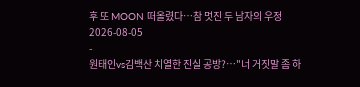후 또 MOON 떠올렸다…참 멋진 두 남자의 우정
2026-08-05
-
원태인vs김백산 치열한 진실 공방?…"너 거짓말 좀 하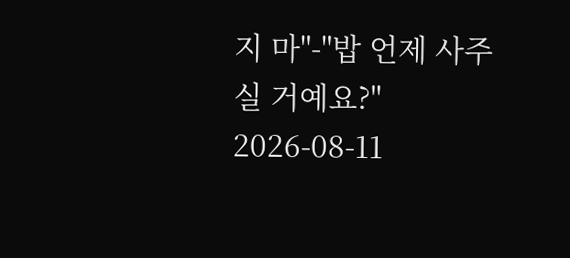지 마"-"밥 언제 사주실 거예요?"
2026-08-11